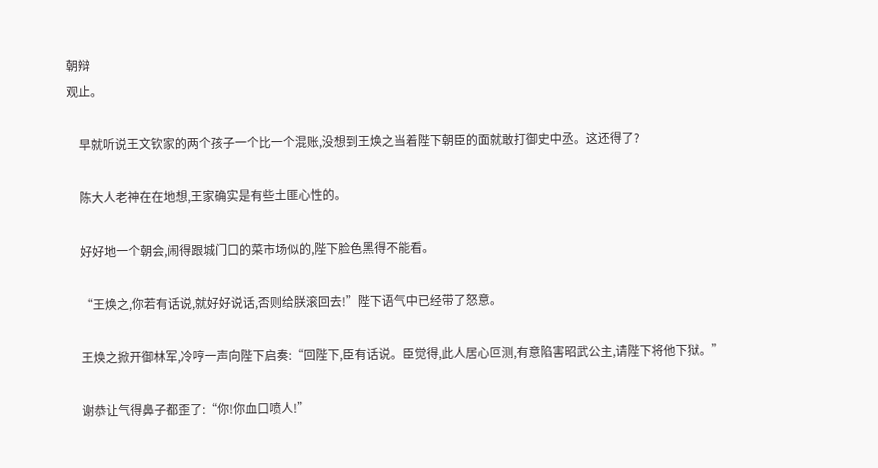朝辩
观止。

    早就听说王文钦家的两个孩子一个比一个混账,没想到王焕之当着陛下朝臣的面就敢打御史中丞。这还得了?

    陈大人老神在在地想,王家确实是有些土匪心性的。

    好好地一个朝会,闹得跟城门口的菜市场似的,陛下脸色黑得不能看。

    “王焕之,你若有话说,就好好说话,否则给朕滚回去!”陛下语气中已经带了怒意。

    王焕之掀开御林军,冷哼一声向陛下启奏:“回陛下,臣有话说。臣觉得,此人居心叵测,有意陷害昭武公主,请陛下将他下狱。”

    谢恭让气得鼻子都歪了:“你!你血口喷人!”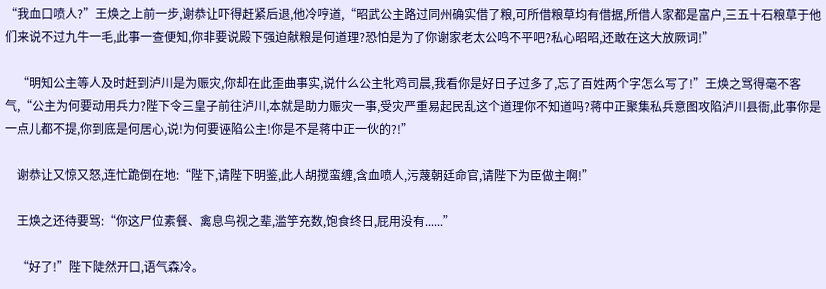“我血口喷人?”王焕之上前一步,谢恭让吓得赶紧后退,他冷哼道,“昭武公主路过同州确实借了粮,可所借粮草均有借据,所借人家都是富户,三五十石粮草于他们来说不过九牛一毛,此事一查便知,你非要说殿下强迫献粮是何道理?恐怕是为了你谢家老太公鸣不平吧?私心昭昭,还敢在这大放厥词!”

    “明知公主等人及时赶到泸川是为赈灾,你却在此歪曲事实,说什么公主牝鸡司晨,我看你是好日子过多了,忘了百姓两个字怎么写了!”王焕之骂得毫不客气,“公主为何要动用兵力?陛下令三皇子前往泸川,本就是助力赈灾一事,受灾严重易起民乱这个道理你不知道吗?蒋中正聚集私兵意图攻陷泸川县衙,此事你是一点儿都不提,你到底是何居心,说!为何要诬陷公主!你是不是蒋中正一伙的?!”

    谢恭让又惊又怒,连忙跪倒在地:“陛下,请陛下明鉴,此人胡搅蛮缠,含血喷人,污蔑朝廷命官,请陛下为臣做主啊!”

    王焕之还待要骂:“你这尸位素餐、禽息鸟视之辈,滥竽充数,饱食终日,屁用没有......”

    “好了!”陛下陡然开口,语气森冷。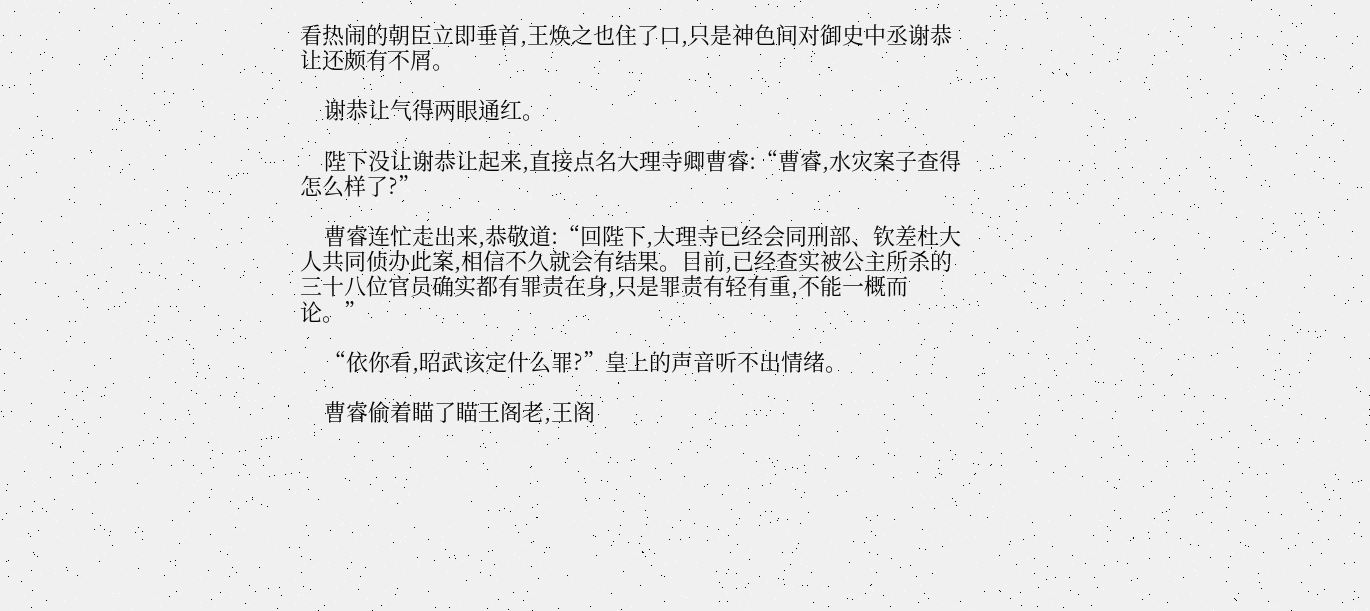看热闹的朝臣立即垂首,王焕之也住了口,只是神色间对御史中丞谢恭让还颇有不屑。

    谢恭让气得两眼通红。

    陛下没让谢恭让起来,直接点名大理寺卿曹睿:“曹睿,水灾案子查得怎么样了?”

    曹睿连忙走出来,恭敬道:“回陛下,大理寺已经会同刑部、钦差杜大人共同侦办此案,相信不久就会有结果。目前,已经查实被公主所杀的三十八位官员确实都有罪责在身,只是罪责有轻有重,不能一概而论。”

    “依你看,昭武该定什么罪?”皇上的声音听不出情绪。

    曹睿偷着瞄了瞄王阁老,王阁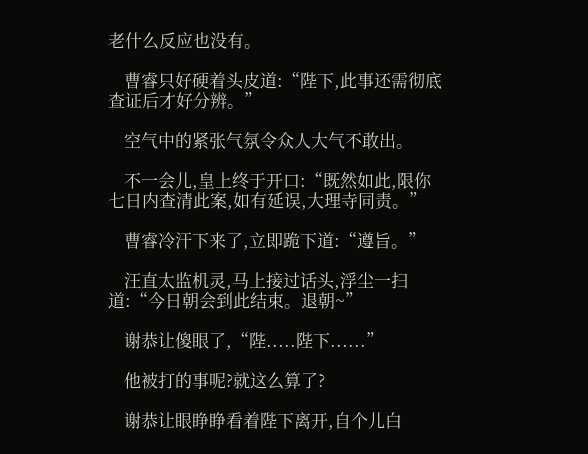老什么反应也没有。

    曹睿只好硬着头皮道:“陛下,此事还需彻底查证后才好分辨。”

    空气中的紧张气氛令众人大气不敢出。

    不一会儿,皇上终于开口:“既然如此,限你七日内查清此案,如有延误,大理寺同责。”

    曹睿冷汗下来了,立即跪下道:“遵旨。”

    汪直太监机灵,马上接过话头,浮尘一扫道:“今日朝会到此结束。退朝~”

    谢恭让傻眼了,“陛.....陛下......”

    他被打的事呢?就这么算了?

    谢恭让眼睁睁看着陛下离开,自个儿白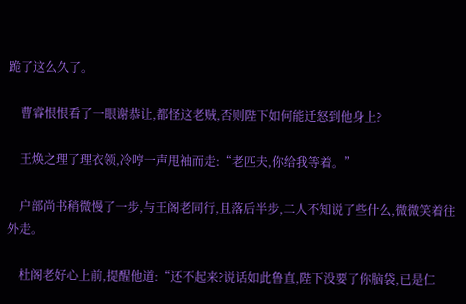跪了这么久了。

    曹睿恨恨看了一眼谢恭让,都怪这老贼,否则陛下如何能迁怒到他身上?

    王焕之理了理衣领,冷哼一声甩袖而走:“老匹夫,你给我等着。”

    户部尚书稍微慢了一步,与王阁老同行,且落后半步,二人不知说了些什么,微微笑着往外走。

    杜阁老好心上前,提醒他道:“还不起来?说话如此鲁直,陛下没要了你脑袋,已是仁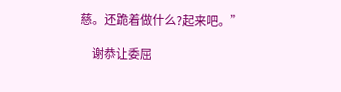慈。还跪着做什么?起来吧。”

    谢恭让委屈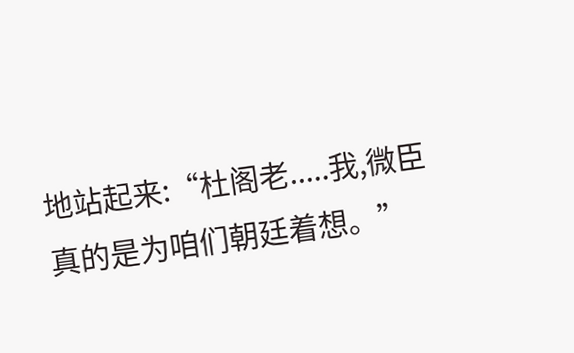地站起来:“杜阁老.....我,微臣真的是为咱们朝廷着想。”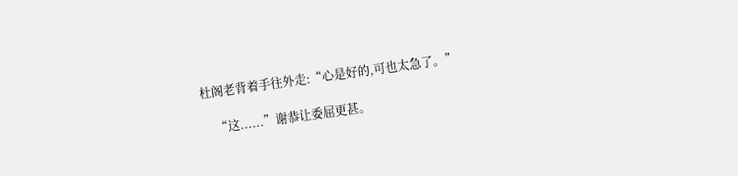杜阁老背着手往外走:“心是好的,可也太急了。”

    “这......”谢恭让委屈更甚。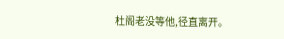杜阁老没等他,径直离开。